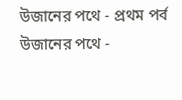উজানের পথে - প্রথম পর্ব
উজানের পথে -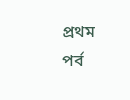প্রথম পর্ব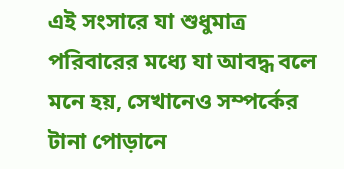এই সংসারে যা শুধুমাত্র পরিবারের মধ্যে যা আবদ্ধ বলে মনে হয়, সেখানেও সম্পর্কের টানা পোড়ানে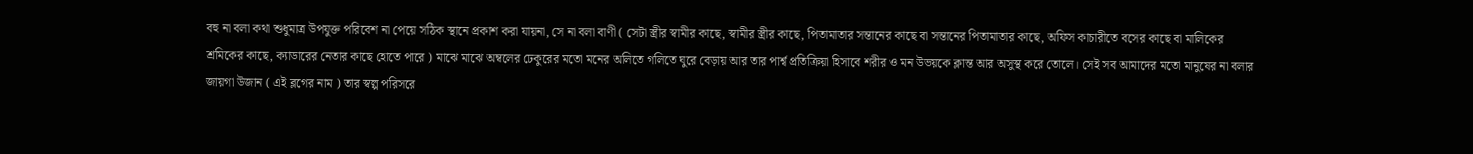বহু না বলা কথা শুধুমাত্র উপযুক্ত পরিবেশ না পেয়ে সঠিক স্থানে প্রকাশ করা যায়না, সে না বলা বাণী ( সেটা স্ত্রীর স্বামীর কাছে, স্বামীর স্ত্রীর কাছে, পিতামাতার সন্তানের কাছে বা সন্তানের পিতামাতার কাছে, অফিস কাচারীতে বসের কাছে বা মালিকের শ্রমিকের কাছে, ক্যাডারের নেতার কাছে হোতে পারে ) মাঝে মাঝে অম্বলের ঢেকুরের মতো মনের অলিতে গলিতে ঘুরে বেড়ায় আর তার পার্শ্ব প্রতিক্রিয়া হিসাবে শরীর ও মন উভয়কে ক্লান্ত আর অসুস্থ করে তোলে। সেই সব আমাদের মতো মানুষের না বলার জায়গা উজান ( এই ব্লগের নাম ) তার স্বল্প পরিসরে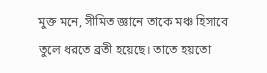মুক্ত মনে, সীমিত জ্ঞানে তাকে মঞ্চ হিসাবে তুলে ধরতে ব্রতী হয়েছে। তাতে হয়তো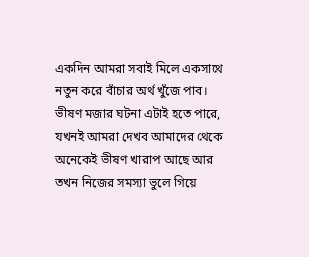একদিন আমরা সবাই মিলে একসাথে নতুন করে বাঁচার অর্থ খুঁজে পাব। ভীষণ মজার ঘটনা এটাই হতে পারে, যখনই আমরা দেখব আমাদের থেকে অনেকেই ভীষণ খারাপ আছে আর তখন নিজের সমস্যা ভুলে গিয়ে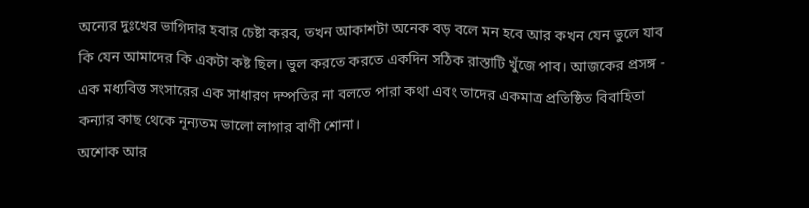অন্যের দুঃখের ভাগিদার হবার চেষ্টা করব, তখন আকাশটা অনেক বড় বলে মন হবে আর কখন যেন ভুলে যাব কি যেন আমাদের কি একটা কষ্ট ছিল। ভুল করতে করতে একদিন সঠিক রাস্তাটি খুঁজে পাব। আজকের প্রসঙ্গ - এক মধ্যবিত্ত সংসারের এক সাধারণ দম্পতির না বলতে পারা কথা এবং তাদের একমাত্র প্রতিষ্ঠিত বিবাহিতা কন্যার কাছ থেকে নূন্যতম ভালো লাগার বাণী শোনা।
অশোক আর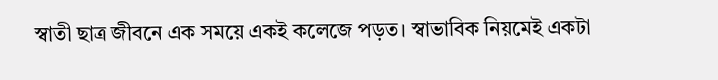স্বাতী ছাত্র জীবনে এক সময়ে একই কলেজে পড়ত। স্বাভাবিক নিয়মেই একটা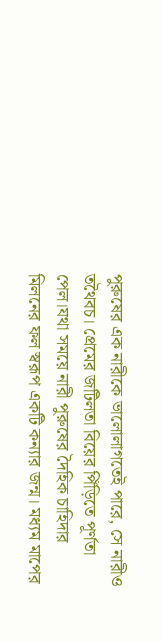পুরুষের এক নারীকে ভালোলাগতেই পারে, সে নারীও তথৈবচ। প্রেমের জটিলতা বিয়ের পিঁড়িতে পূর্ণতা পেল।যথা সময়ে নারী পুরুষের দৈহিক চাহিদার মিলনের ফল স্বরূপ একটি কন্যার জন্ম। মধ্যম মাপের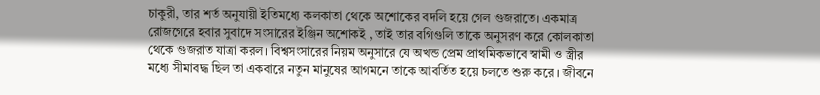চাকুরী, তার শর্ত অনুযায়ী ইতিমধ্যে কলকাতা থেকে অশোকের বদলি হয়ে গেল গুজরাতে। একমাত্র রোজগেরে হবার সুবাদে সংসারের ইঞ্জিন অশোকই , তাই তার বগিগুলি তাকে অনুসরণ করে কোলকাতা থেকে গুজরাত যাত্রা করল। বিশ্বসংসারের নিয়ম অনুসারে যে অখন্ড প্রেম প্রাথমিকভাবে স্বামী ও স্ত্রীর মধ্যে সীমাবদ্ধ ছিল তা একবারে নতুন মানুষের আগমনে তাকে আবর্তিত হয়ে চলতে শুরু করে । জীবনে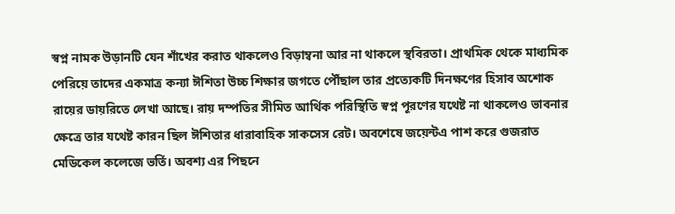স্বপ্ন নামক উড়ানটি যেন শাঁখের করাত থাকলেও বিড়াম্বনা আর না থাকলে স্থবিরতা। প্রাথমিক থেকে মাধ্যমিক পেরিয়ে তাদের একমাত্র কন্যা ঈশিতা উচ্চ শিক্ষার জগতে পৌঁছাল তার প্রত্যেকটি দিনক্ষণের হিসাব অশোক রায়ের ডায়রিতে লেখা আছে। রায় দম্পতির সীমিত আর্থিক পরিস্থিতি স্বপ্ন পূরণের যথেষ্ট না থাকলেও ভাবনার ক্ষেত্রে তার যথেষ্ট কারন ছিল ঈশিতার ধারাবাহিক সাকসেস রেট। অবশেষে জয়েন্টএ পাশ করে গুজরাত মেডিকেল কলেজে ভর্তি। অবশ্য এর পিছনে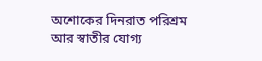অশোকের দিনরাত পরিশ্রম আর স্বাতীর যোগ্য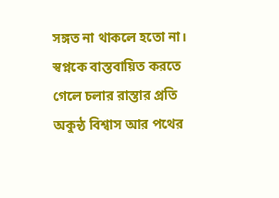সঙ্গত না থাকলে হতো না। স্বপ্নকে বাস্তবায়িত করতে গেলে চলার রাস্তার প্রতি অকুন্ঠ বিশ্বাস আর পথের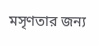মসৃণতার জন্য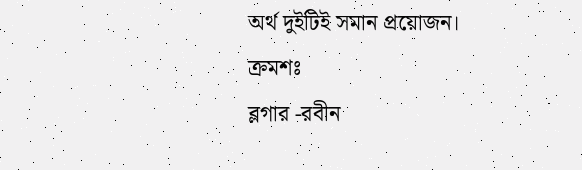অর্থ দুইটিই সমান প্রয়োজন।
ক্রমশঃ
ব্লগার -রবীন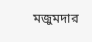মজুমদার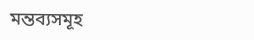মন্তব্যসমূহ